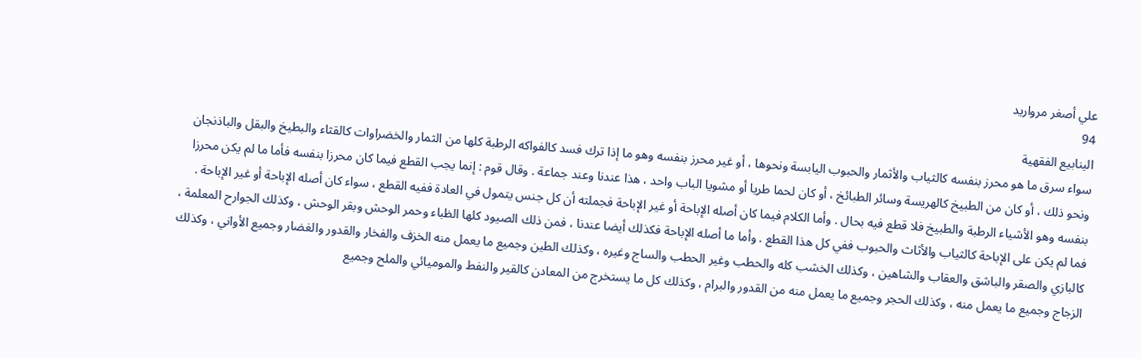علي أصغر مرواريد
94
الينابيع الفقهية
سواء سرق ما هو محرز بنفسه كالثياب والأثمار والحبوب اليابسة ونحوها ، أو غير محرز بنفسه وهو ما إذا ترك فسد كالفواكه الرطبة كلها من الثمار والخضراوات كالقثاء والبطيخ والبقل والباذنجان ونحو ذلك ، أو كان من الطبيخ كالهريسة وسائر الطبائخ ، أو كان لحما طريا أو مشويا الباب واحد ، هذا عندنا وعند جماعة . وقال قوم : إنما يجب القطع فيما كان محرزا بنفسه فأما ما لم يكن محرزا بنفسه وهو الأشياء الرطبة والطبيخ فلا قطع فيه بحال . وأما الكلام فيما كان أصله الإباحة أو غير الإباحة فجملته أن كل جنس يتمول في العادة ففيه القطع ، سواء كان أصله الإباحة أو غير الإباحة . فما لم يكن على الإباحة كالثياب والأثاث والحبوب ففي كل هذا القطع . وأما ما أصله الإباحة فكذلك أيضا عندنا ، فمن ذلك الصيود كلها الظباء وحمر الوحش وبقر الوحش ، وكذلك الجوارح المعلمة ، كالبازي والصقر والباشق والعقاب والشاهين ، وكذلك الخشب كله والحطب وغير الحطب والساج وغيره ، وكذلك الطين وجميع ما يعمل منه الخزف والفخار والقدور والغضار وجميع الأواني ، وكذلك الزجاج وجميع ما يعمل منه ، وكذلك الحجر وجميع ما يعمل منه من القدور والبرام ، وكذلك كل ما يستخرج من المعادن كالقير والنفط والموميائي والملح وجميع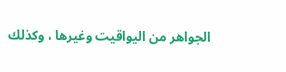الجواهر من اليواقيت وغيرها ، وكذلك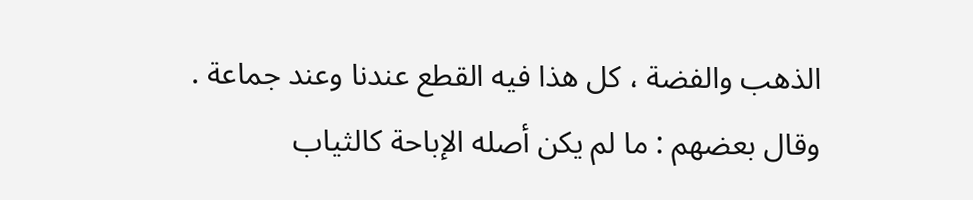الذهب والفضة ، كل هذا فيه القطع عندنا وعند جماعة . وقال بعضهم : ما لم يكن أصله الإباحة كالثياب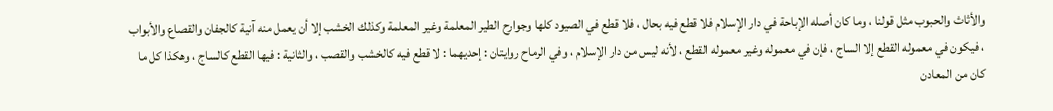والأثاث والحبوب مثل قولنا ، وما كان أصله الإباحة في دار الإسلام فلا قطع فيه بحال ، فلا قطع في الصيود كلها وجوارح الطير المعلمة وغير المعلمة وكذلك الخشب إلا أن يعمل منه آنية كالجفان والقصاع والأبواب ، فيكون في معموله القطع إلا الساج ، فإن في معموله وغير معموله القطع ، لأنه ليس من دار الإسلام ، وفي الرماح روايتان : إحديهما : لا قطع فيه كالخشب والقصب ، والثانية : فيها القطع كالساج ، وهكذا كل ما كان من المعادن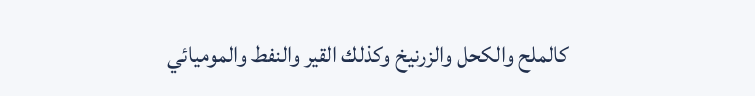كالملح والكحل والزرنيخ وكذلك القير والنفط والموميائي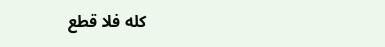كله فلا قطع